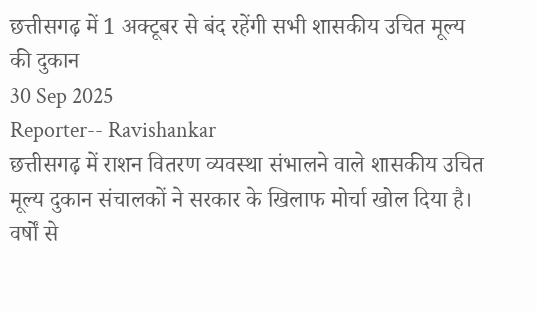छत्तीसगढ़ में 1 अक्टूबर से बंद रहेंगी सभी शासकीय उचित मूल्य की दुकान
30 Sep 2025
Reporter-- Ravishankar
छत्तीसगढ़ में राशन वितरण व्यवस्था संभालने वाले शासकीय उचित मूल्य दुकान संचालकों ने सरकार के खिलाफ मोर्चा खोल दिया है। वर्षों से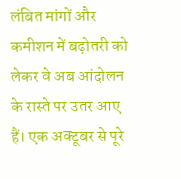लंबित मांगों और कमीशन में बढ़ोतरी को लेकर वे अब आंदोलन के रास्ते पर उतर आए हैं। एक अक्टूबर से पूरे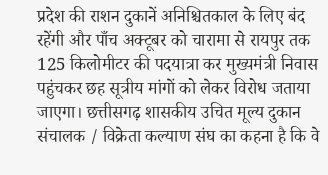प्रदेश की राशन दुकानें अनिश्चितकाल के लिए बंद रहेंगी और पाँच अक्टूबर को चारामा से रायपुर तक 125 किलोमीटर की पदयात्रा कर मुख्यमंत्री निवास पहुंचकर छह सूत्रीय मांगों को लेकर विरोध जताया जाएगा। छत्तीसगढ़ शासकीय उचित मूल्य दुकान संचालक / विक्रेता कल्याण संघ का कहना है कि वे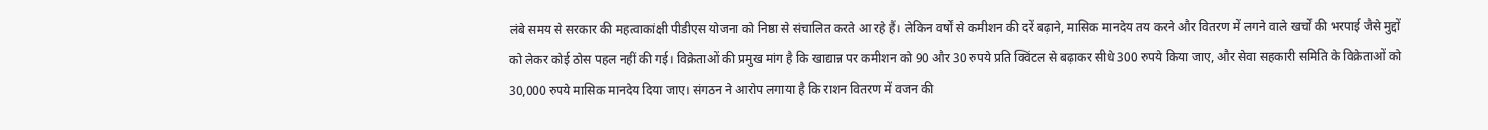लंबे समय से सरकार की महत्वाकांक्षी पीडीएस योजना को निष्ठा से संचालित करते आ रहे हैं। लेकिन वर्षों से कमीशन की दरें बढ़ाने, मासिक मानदेय तय करने और वितरण में लगने वाले खर्चों की भरपाई जैसे मुद्दों को लेकर कोई ठोस पहल नहीं की गई। विक्रेताओं की प्रमुख मांग है कि खाद्यान्न पर कमीशन को 90 और 30 रुपये प्रति क्विंटल से बढ़ाकर सीधे 300 रुपये किया जाए, और सेवा सहकारी समिति के विक्रेताओं को 30,000 रुपये मासिक मानदेय दिया जाए। संगठन ने आरोप लगाया है कि राशन वितरण में वजन की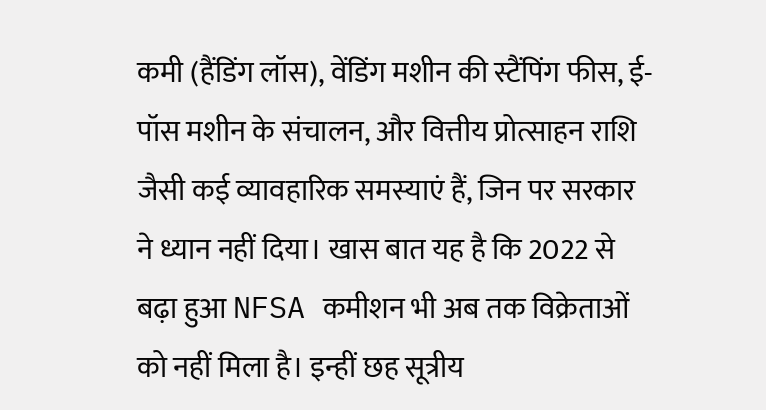कमी (हैंडिंग लॉस), वेंडिंग मशीन की स्टैंपिंग फीस, ई-पॉस मशीन के संचालन, और वित्तीय प्रोत्साहन राशि जैसी कई व्यावहारिक समस्याएं हैं, जिन पर सरकार ने ध्यान नहीं दिया। खास बात यह है कि 2022 से बढ़ा हुआ NFSA कमीशन भी अब तक विक्रेताओं को नहीं मिला है। इन्हीं छह सूत्रीय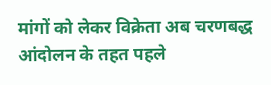मांगों को लेकर विक्रेता अब चरणबद्ध आंदोलन के तहत पहले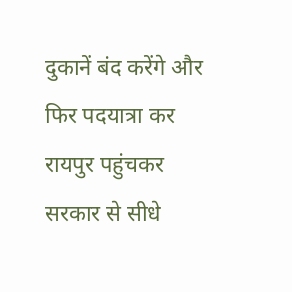दुकानें बंद करेंगे और फिर पदयात्रा कर रायपुर पहुंचकर सरकार से सीधे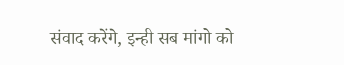संवाद करेंगे, इन्ही सब मांगो को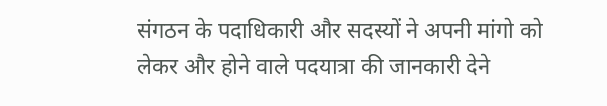संगठन के पदाधिकारी और सदस्यों ने अपनी मांगो को लेकर और होने वाले पदयात्रा की जानकारी देने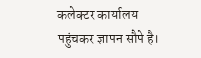कलेक्टर कार्यालय पहुंचकर ज्ञापन सौपे है।